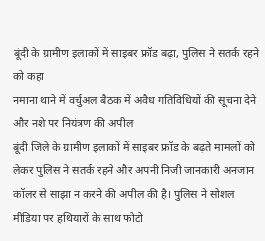बूंदी के ग्रामीण इलाकों में साइबर फ्रॉड बढ़ा, पुलिस ने सतर्क रहने को कहा
नमाना थाने में वर्चुअल बैठक में अवैध गतिविधियों की सूचना देने और नशे पर नियंत्रण की अपील
बूंदी जिले के ग्रामीण इलाकों में साइबर फ्रॉड के बढ़ते मामलों को लेकर पुलिस ने सतर्क रहने और अपनी निजी जानकारी अनजान कॉलर से साझा न करने की अपील की है। पुलिस ने सोशल मीडिया पर हथियारों के साथ फोटो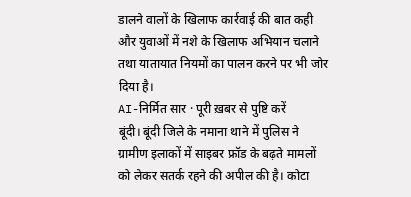डालने वालों के खिलाफ कार्रवाई की बात कही और युवाओं में नशे के खिलाफ अभियान चलाने तथा यातायात नियमों का पालन करने पर भी जोर दिया है।
AI-निर्मित सार · पूरी ख़बर से पुष्टि करें
बूंदी। बूंदी जिले के नमाना थाने में पुलिस ने ग्रामीण इलाकों में साइबर फ्रॉड के बढ़ते मामलों को लेकर सतर्क रहने की अपील की है। कोटा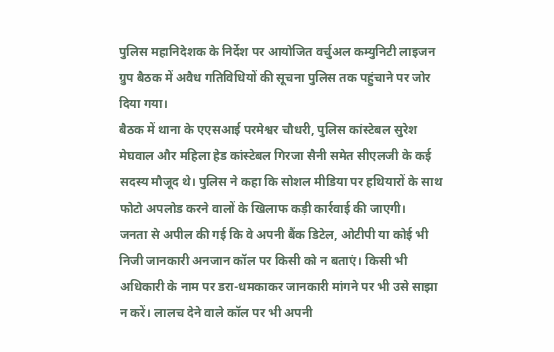पुलिस महानिदेशक के निर्देश पर आयोजित वर्चुअल कम्युनिटी लाइजन ग्रुप बैठक में अवैध गतिविधियों की सूचना पुलिस तक पहुंचाने पर जोर दिया गया।
बैठक में थाना के एएसआई परमेश्वर चौधरी, पुलिस कांस्टेबल सुरेश मेघवाल और महिला हेड कांस्टेबल गिरजा सैनी समेत सीएलजी के कई सदस्य मौजूद थे। पुलिस ने कहा कि सोशल मीडिया पर हथियारों के साथ फोटो अपलोड करने वालों के खिलाफ कड़ी कार्रवाई की जाएगी।
जनता से अपील की गई कि वे अपनी बैंक डिटेल, ओटीपी या कोई भी निजी जानकारी अनजान कॉल पर किसी को न बताएं। किसी भी अधिकारी के नाम पर डरा-धमकाकर जानकारी मांगने पर भी उसे साझा न करें। लालच देने वाले कॉल पर भी अपनी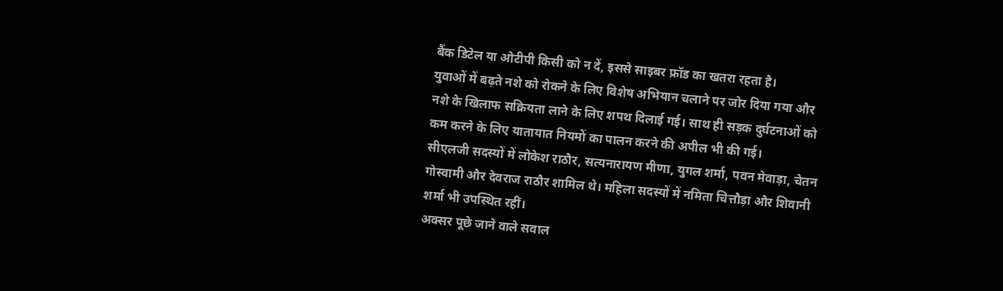बैंक डिटेल या ओटीपी किसी को न दें, इससे साइबर फ्रॉड का खतरा रहता है।
युवाओं में बढ़ते नशे को रोकने के लिए विशेष अभियान चलाने पर जोर दिया गया और नशे के खिलाफ सक्रियता लाने के लिए शपथ दिलाई गई। साथ ही सड़क दुर्घटनाओं को कम करने के लिए यातायात नियमों का पालन करने की अपील भी की गई।
सीएलजी सदस्यों में लोकेश राठौर, सत्यनारायण मीणा, युगल शर्मा, पवन मेवाड़ा, चेतन गोस्वामी और देवराज राठौर शामिल थे। महिला सदस्यों में नमिता चित्तौड़ा और शिवानी शर्मा भी उपस्थित रहीं।
अक्सर पूछे जाने वाले सवाल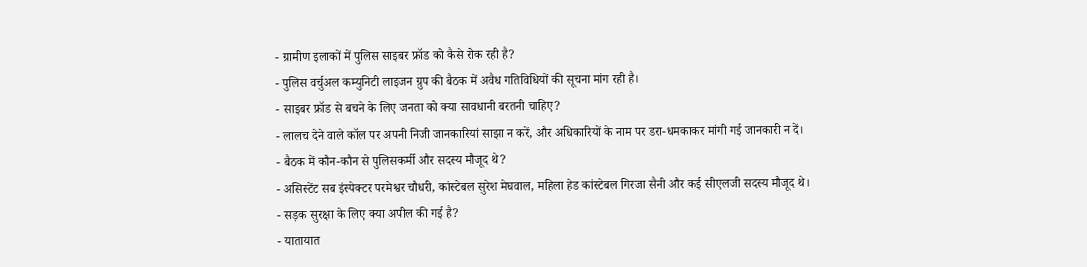- ग्रामीण इलाकों में पुलिस साइबर फ्रॉड को कैसे रोक रही है?
- पुलिस वर्चुअल कम्युनिटी लाइजन ग्रुप की बैठक में अवैध गतिविधियों की सूचना मांग रही है।
- साइबर फ्रॉड से बचने के लिए जनता को क्या सावधानी बरतनी चाहिए?
- लालच देने वाले कॉल पर अपनी निजी जानकारियां साझा न करें, और अधिकारियों के नाम पर डरा-धमकाकर मांगी गई जानकारी न दें।
- बैठक में कौन-कौन से पुलिसकर्मी और सदस्य मौजूद थे?
- असिस्टेंट सब इंस्पेक्टर परमेश्वर चौधरी, कांस्टेबल सुरेश मेघवाल, महिला हेड कांस्टेबल गिरजा सैनी और कई सीएलजी सदस्य मौजूद थे।
- सड़क सुरक्षा के लिए क्या अपील की गई है?
- यातायात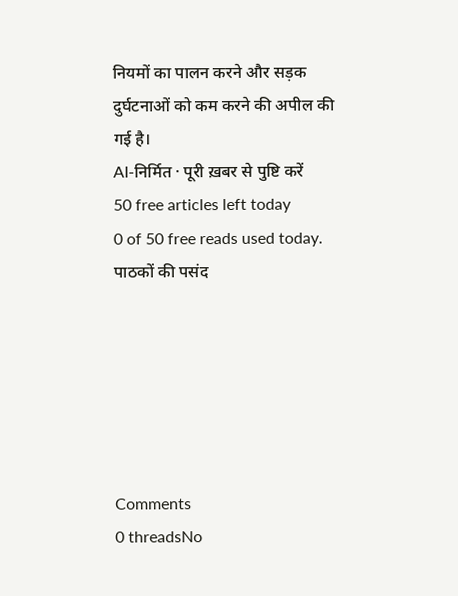नियमों का पालन करने और सड़क दुर्घटनाओं को कम करने की अपील की गई है।
AI-निर्मित · पूरी ख़बर से पुष्टि करें
50 free articles left today
0 of 50 free reads used today.
पाठकों की पसंद






Comments
0 threadsNo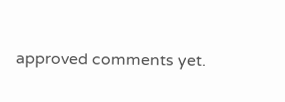approved comments yet.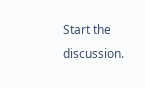Start the discussion.